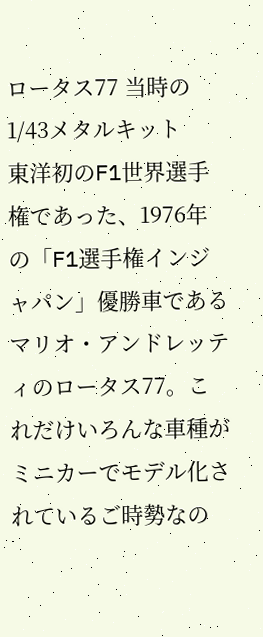ロータス77 当時の1/43メタルキット
東洋初のF1世界選手権であった、1976年の「F1選手権インジャパン」優勝車であるマリオ・アンドレッティのロータス77。これだけいろんな車種がミニカーでモデル化されているご時勢なの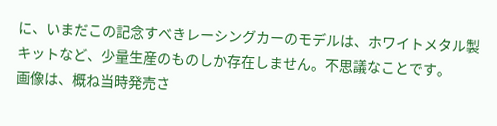に、いまだこの記念すべきレーシングカーのモデルは、ホワイトメタル製キットなど、少量生産のものしか存在しません。不思議なことです。
画像は、概ね当時発売さ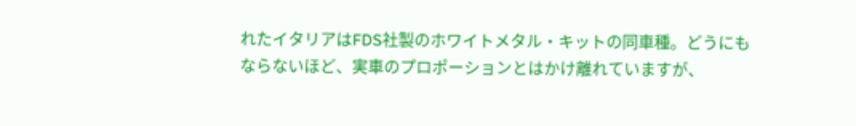れたイタリアはFDS社製のホワイトメタル・キットの同車種。どうにもならないほど、実車のプロポーションとはかけ離れていますが、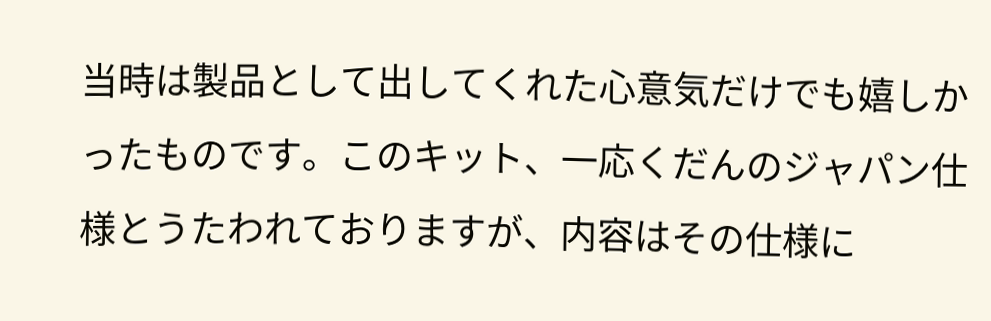当時は製品として出してくれた心意気だけでも嬉しかったものです。このキット、一応くだんのジャパン仕様とうたわれておりますが、内容はその仕様に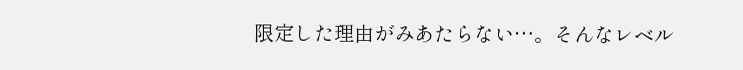限定した理由がみあたらない…。そんなレベル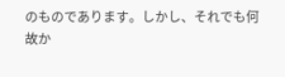のものであります。しかし、それでも何故か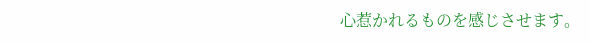心惹かれるものを感じさせます。